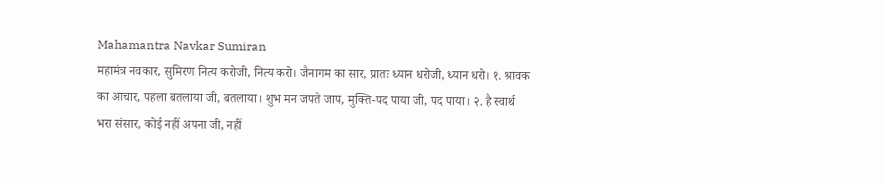Mahamantra Navkar Sumiran
महामंत्र नवकार, सुमिरण नित्य करोजी, नित्य करो। जैनागम का सार, प्रातः ध्यान धरोजी, ध्यान धरो। १. श्रावक का आचार, पहला बतलाया जी, बतलाया। शुभ मन जपते जाप, मुक्ति-पद पाया जी, पद पाया। २. है स्वार्थ भरा संसार, कोई नहीं अपना जी, नहीं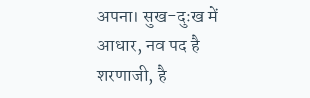अपना। सुख-दुःख में आधार, नव पद है शरणाजी, है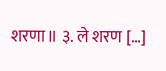शरणा॥ ३. ले शरण […]